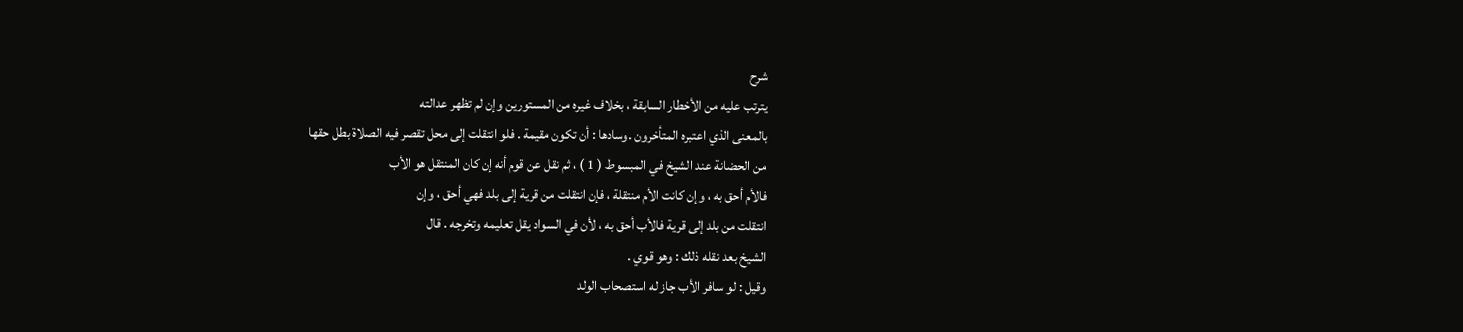شرح
يترتب عليه من الأخطار السابقة ، بخلاف غيره من المستورين وإن لم تظهر عدالته
بالمعنى الذي اعتبره المتأخرون .وسادها : أن تكون مقيمة . فلو انتقلت إلى محل تقصر فيه الصلاة بطل حقها
من الحضانة عند الشيخ في المبسوط ( 1 ) ، ثم نقل عن قوم أنه إن كان المنتقل هو الأب
فالأم أحق به ، وإن كانت الأم منتقلة ، فإن انتقلت من قرية إلى بلد فهي أحق ، وإن
انتقلت من بلد إلى قرية فالأب أحق به ، لأن في السواد يقل تعليمه وتخرجه . قال
الشيخ بعد نقله ذلك : وهو قوي .
وقيل : لو سافر الأب جاز له استصحاب الولد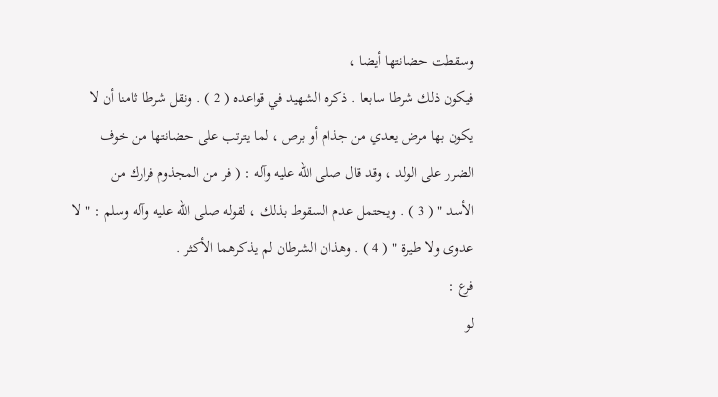وسقطت حضانتها أيضا ،
فيكون ذلك شرطا سابعا . ذكره الشهيد في قواعده ( 2 ) . ونقل شرطا ثامنا أن لا
يكون بها مرض يعدي من جذام أو برص ، لما يترتب على حضانتها من خوف
الضرر على الولد ، وقد قال صلى الله عليه وآله : ( فر من المجذوم فرارك من
الأسد " ( 3 ) . ويحتمل عدم السقوط بذلك ، لقوله صلى الله عليه وآله وسلم : " لا
عدوى ولا طيرة " ( 4 ) . وهذان الشرطان لم يذكرهما الأكثر .
فرع :
لو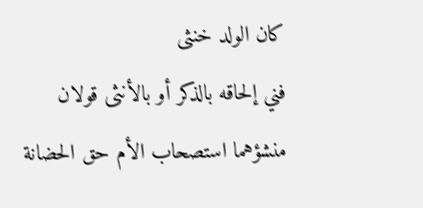كان الولد خنثى
فني إلحاقه بالذكر أو بالأنثى قولان منشؤهما استصحاب الأم حق الحضانة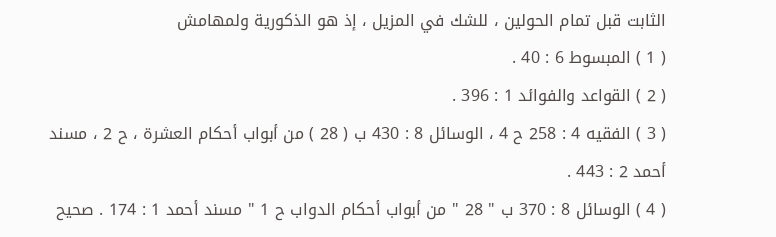الثابت قبل تمام الحولين ، للشك في المزيل ، إذ هو الذكورية ولمهامش
( 1 ) المبسوط 6 : 40 .
( 2 ) القواعد والفوائد 1 : 396 .
( 3 ) الفقيه 4 : 258 ح 4 ، الوسائل 8 : 430 ب ( 28 ) من أبواب أحكام العشرة ، ح 2 ، مسند
أحمد 2 : 443 .
( 4 ) الوسائل 8 : 370 ب " 28 " من أبواب أحكام الدواب ح 1 " مسند أحمد 1 : 174 . صحيح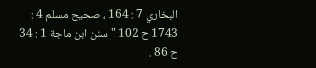البخاري 7 : 164 ، صحيح مسلم 4 : 1743 ح 102 " سنن ابن ماجة 1 : 34 ح 86 .